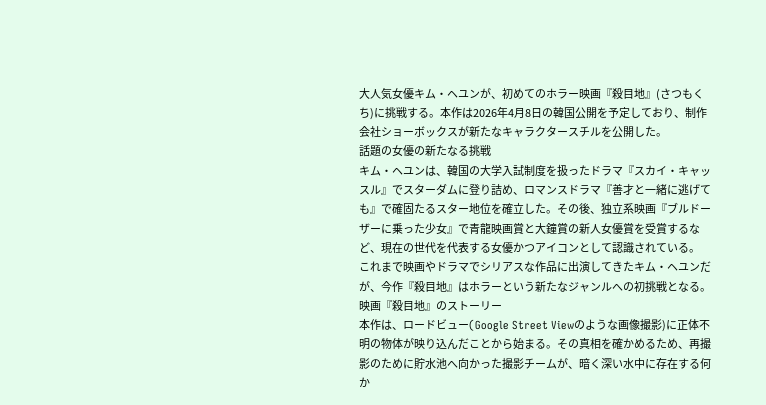大人気女優キム・ヘユンが、初めてのホラー映画『殺目地』(さつもくち)に挑戦する。本作は2026年4月8日の韓国公開を予定しており、制作会社ショーボックスが新たなキャラクタースチルを公開した。
話題の女優の新たなる挑戦
キム・ヘユンは、韓国の大学入試制度を扱ったドラマ『スカイ・キャッスル』でスターダムに登り詰め、ロマンスドラマ『善才と一緒に逃げても』で確固たるスター地位を確立した。その後、独立系映画『ブルドーザーに乗った少女』で青龍映画賞と大鐘賞の新人女優賞を受賞するなど、現在の世代を代表する女優かつアイコンとして認識されている。
これまで映画やドラマでシリアスな作品に出演してきたキム・ヘユンだが、今作『殺目地』はホラーという新たなジャンルへの初挑戦となる。
映画『殺目地』のストーリー
本作は、ロードビュー(Google Street Viewのような画像撮影)に正体不明の物体が映り込んだことから始まる。その真相を確かめるため、再撮影のために貯水池へ向かった撮影チームが、暗く深い水中に存在する何か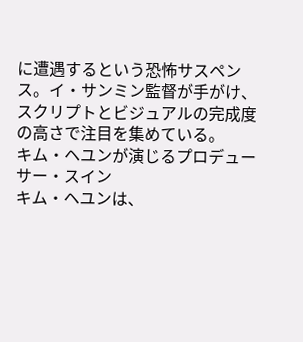に遭遇するという恐怖サスペンス。イ・サンミン監督が手がけ、スクリプトとビジュアルの完成度の高さで注目を集めている。
キム・ヘユンが演じるプロデューサー・スイン
キム・ヘユンは、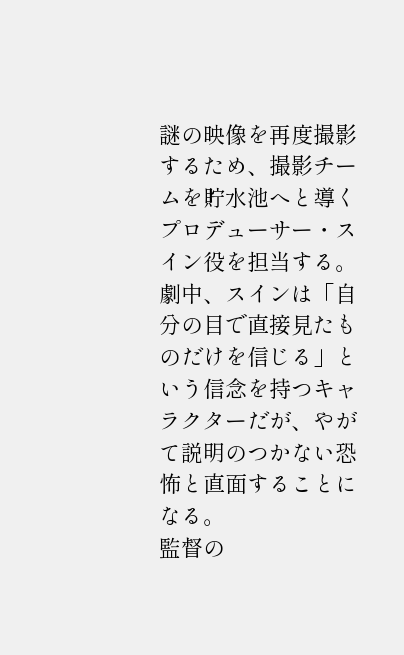謎の映像を再度撮影するため、撮影チームを貯水池へと導くプロデューサー・スイン役を担当する。劇中、スインは「自分の目で直接見たものだけを信じる」という信念を持つキャラクターだが、やがて説明のつかない恐怖と直面することになる。
監督の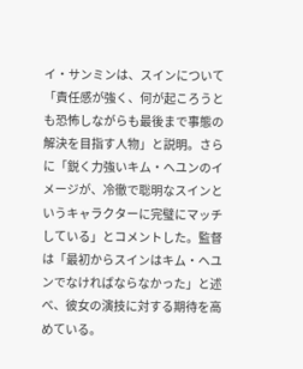イ・サンミンは、スインについて「責任感が強く、何が起ころうとも恐怖しながらも最後まで事態の解決を目指す人物」と説明。さらに「鋭く力強いキム・ヘユンのイメージが、冷徹で聡明なスインというキャラクターに完璧にマッチしている」とコメントした。監督は「最初からスインはキム・ヘユンでなければならなかった」と述べ、彼女の演技に対する期待を高めている。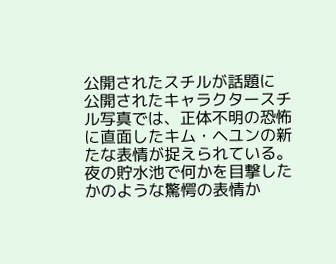公開されたスチルが話題に
公開されたキャラクタースチル写真では、正体不明の恐怖に直面したキム・ヘユンの新たな表情が捉えられている。夜の貯水池で何かを目撃したかのような驚愕の表情か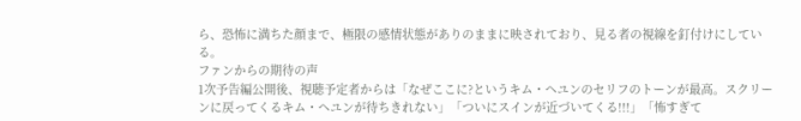ら、恐怖に満ちた顔まで、極限の感情状態がありのままに映されており、見る者の視線を釘付けにしている。
ファンからの期待の声
1次予告編公開後、視聴予定者からは「なぜここに?というキム・ヘユンのセリフのトーンが最高。スクリーンに戻ってくるキム・ヘユンが待ちきれない」「ついにスインが近づいてくる!!!」「怖すぎて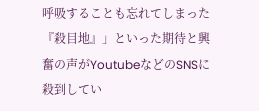呼吸することも忘れてしまった『殺目地』」といった期待と興奮の声がYoutubeなどのSNSに殺到してい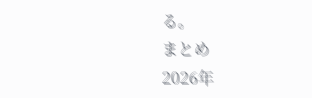る。
まとめ
2026年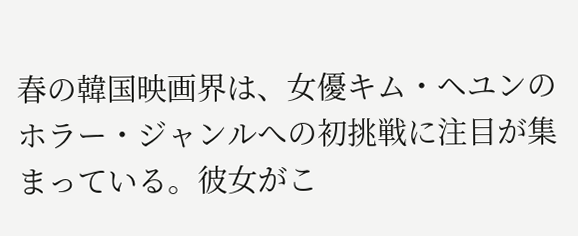春の韓国映画界は、女優キム・ヘユンのホラー・ジャンルへの初挑戦に注目が集まっている。彼女がこ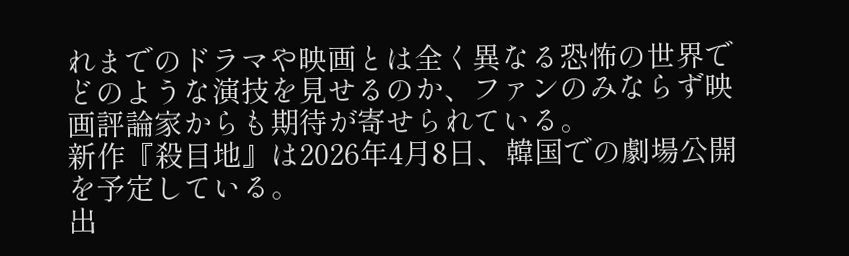れまでのドラマや映画とは全く異なる恐怖の世界でどのような演技を見せるのか、ファンのみならず映画評論家からも期待が寄せられている。
新作『殺目地』は2026年4月8日、韓国での劇場公開を予定している。
出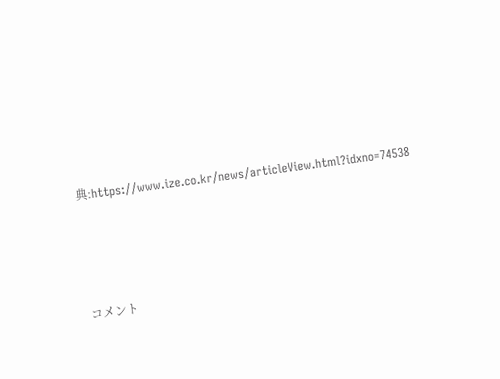典:https://www.ize.co.kr/news/articleView.html?idxno=74538




コメント